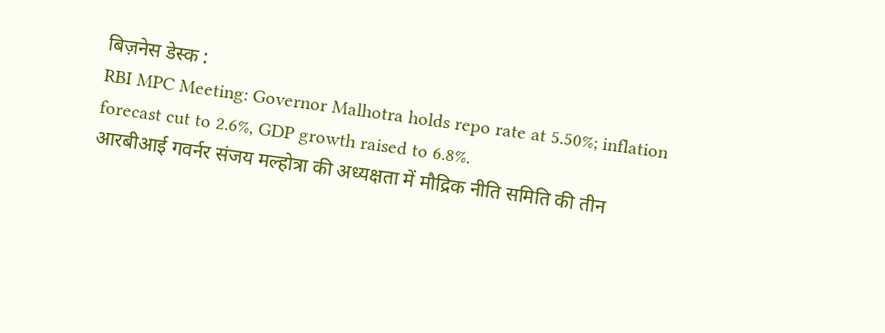बिज़नेस डेस्क :
RBI MPC Meeting: Governor Malhotra holds repo rate at 5.50%; inflation forecast cut to 2.6%, GDP growth raised to 6.8%.
आरबीआई गवर्नर संजय मल्होत्रा की अध्यक्षता में मौद्रिक नीति समिति की तीन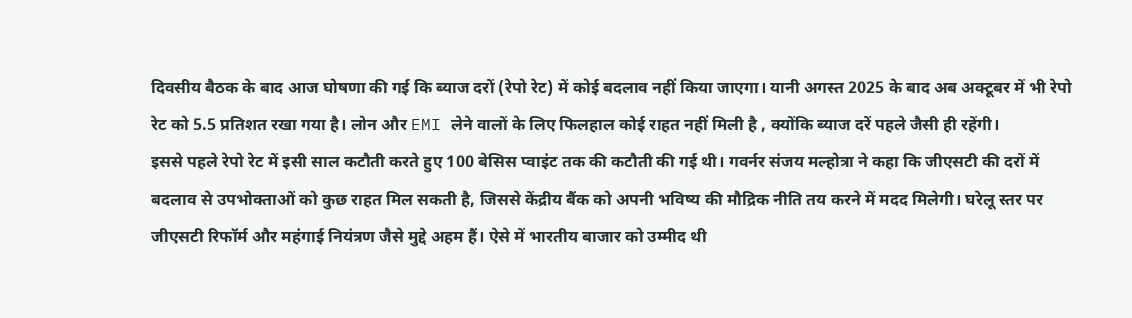दिवसीय बैठक के बाद आज घोषणा की गई कि ब्याज दरों (रेपो रेट) में कोई बदलाव नहीं किया जाएगा। यानी अगस्त 2025 के बाद अब अक्टूबर में भी रेपो रेट को 5.5 प्रतिशत रखा गया है। लोन और EMI लेने वालों के लिए फिलहाल कोई राहत नहीं मिली है , क्योंकि ब्याज दरें पहले जैसी ही रहेंगी।
इससे पहले रेपो रेट में इसी साल कटौती करते हुए 100 बेसिस प्वाइंट तक की कटौती की गई थी। गवर्नर संजय मल्होत्रा ने कहा कि जीएसटी की दरों में बदलाव से उपभोक्ताओं को कुछ राहत मिल सकती है, जिससे केंद्रीय बैंक को अपनी भविष्य की मौद्रिक नीति तय करने में मदद मिलेगी। घरेलू स्तर पर जीएसटी रिफॉर्म और महंगाई नियंत्रण जैसे मुद्दे अहम हैं। ऐसे में भारतीय बाजार को उम्मीद थी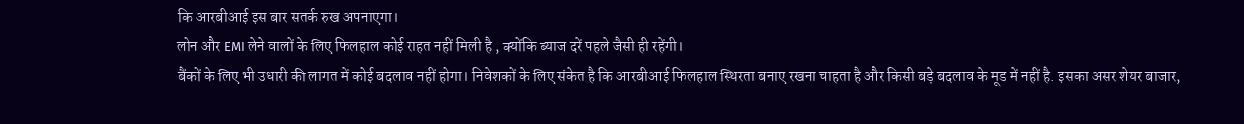कि आरबीआई इस बार सतर्क रुख अपनाएगा।
लोन और EMI लेने वालों के लिए फिलहाल कोई राहत नहीं मिली है , क्योंकि ब्याज दरें पहले जैसी ही रहेंगी।
बैंकों के लिए भी उधारी की लागत में कोई बदलाव नहीं होगा। निवेशकों के लिए संकेत है कि आरबीआई फिलहाल स्थिरता बनाए रखना चाहता है और किसी बड़े बदलाव के मूड में नहीं है. इसका असर शेयर बाजार,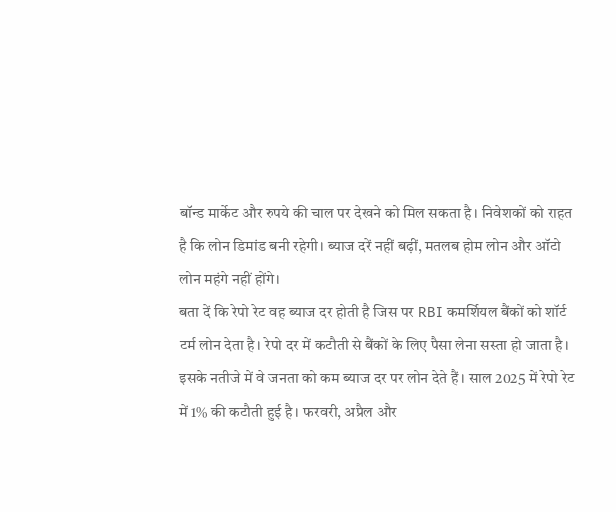बॉन्ड मार्केट और रुपये की चाल पर देखने को मिल सकता है। निवेशकों को राहत है कि लोन डिमांड बनी रहेगी। ब्याज दरें नहीं बढ़ीं, मतलब होम लोन और ऑटो लोन महंगे नहीं होंगे।
बता दें कि रेपो रेट वह ब्याज दर होती है जिस पर RBI कमर्शियल बैंकों को शॉर्ट टर्म लोन देता है। रेपो दर में कटौती से बैंकों के लिए पैसा लेना सस्ता हो जाता है। इसके नतीजे में वे जनता को कम ब्याज दर पर लोन देते हैं। साल 2025 में रेपो रेट में 1% की कटौती हुई है। फरवरी, अप्रैल और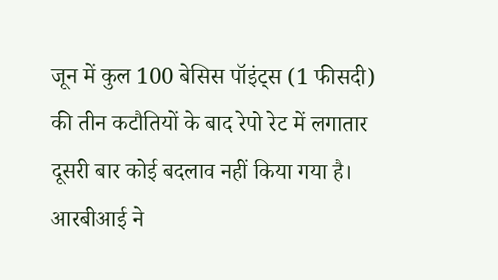जून में कुल 100 बेसिस पॉइंट्स (1 फीसदी) की तीन कटौतियों के बाद रेपो रेट में लगातार दूसरी बार कोई बदलाव नहीं किया गया है। आरबीआई ने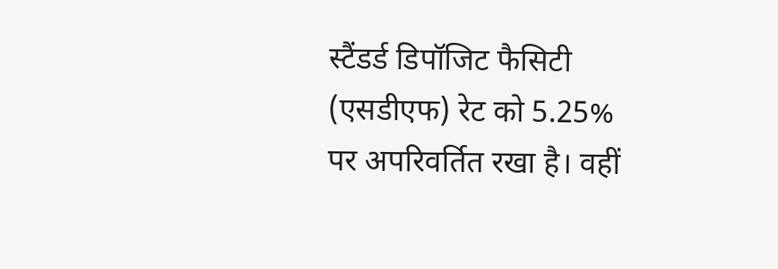स्टैंडर्ड डिपॉजिट फैसिटी (एसडीएफ) रेट को 5.25% पर अपरिवर्तित रखा है। वहीं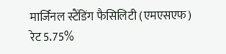मार्जिनल स्टैंडिंग फैसिलिटी (एमएसएफ) रेट 5.75%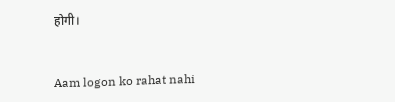होगी।


Aam logon ko rahat nahi